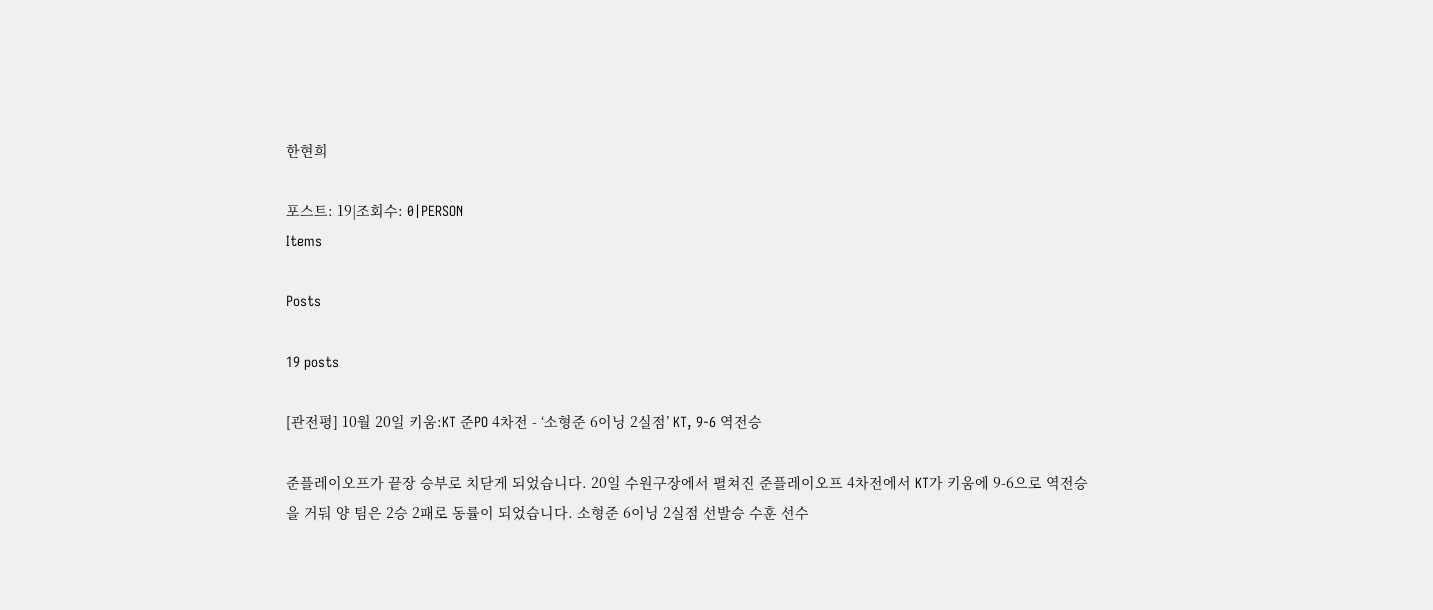한현희

포스트: 19|조회수: 0|PERSON
Items

Posts

19 posts

[관전평] 10월 20일 키움:KT 준PO 4차전 - ‘소형준 6이닝 2실점’ KT, 9-6 역전승

준플레이오프가 끝장 승부로 치닫게 되었습니다. 20일 수원구장에서 펼쳐진 준플레이오프 4차전에서 KT가 키움에 9-6으로 역전승을 거둬 양 팀은 2승 2패로 동률이 되었습니다. 소형준 6이닝 2실점 선발승 수훈 선수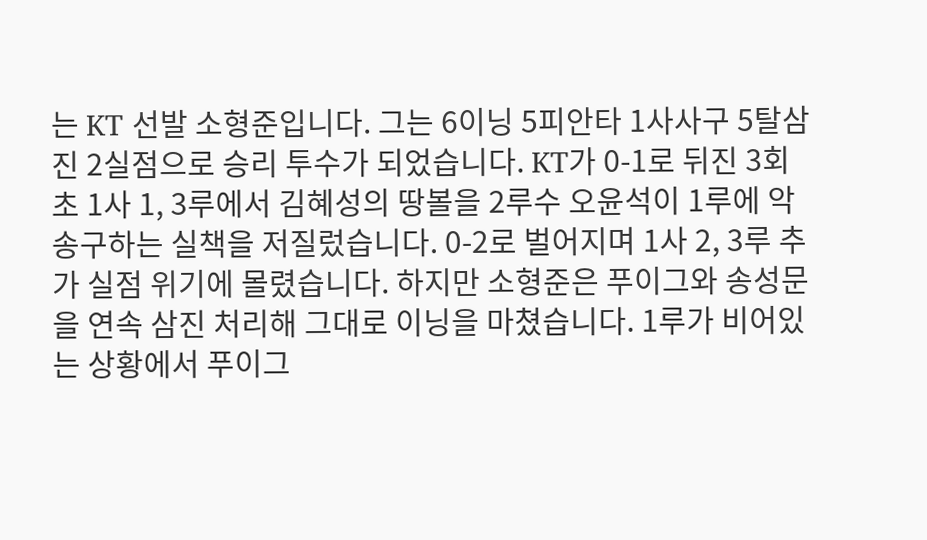는 KT 선발 소형준입니다. 그는 6이닝 5피안타 1사사구 5탈삼진 2실점으로 승리 투수가 되었습니다. KT가 0-1로 뒤진 3회초 1사 1, 3루에서 김혜성의 땅볼을 2루수 오윤석이 1루에 악송구하는 실책을 저질렀습니다. 0-2로 벌어지며 1사 2, 3루 추가 실점 위기에 몰렸습니다. 하지만 소형준은 푸이그와 송성문을 연속 삼진 처리해 그대로 이닝을 마쳤습니다. 1루가 비어있는 상황에서 푸이그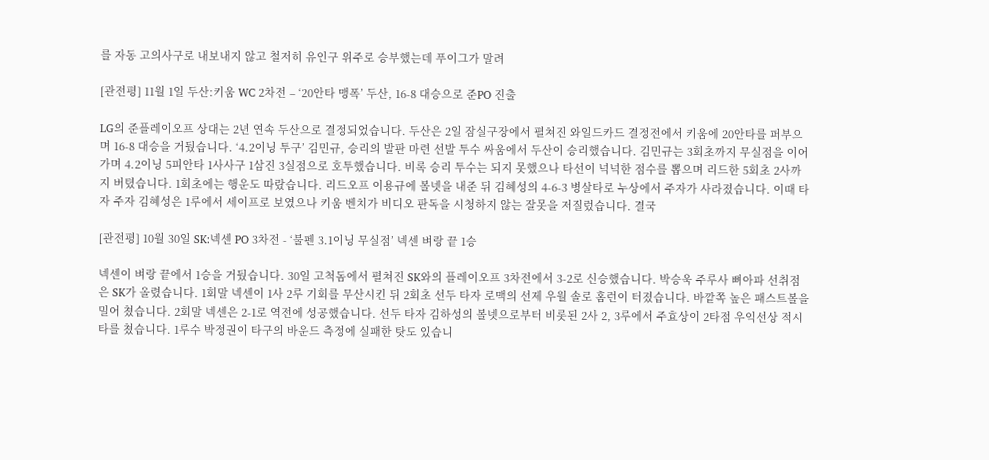를 자동 고의사구로 내보내지 않고 철저히 유인구 위주로 승부했는데 푸이그가 말려

[관전평] 11월 1일 두산:키움 WC 2차전 – ‘20안타 맹폭’ 두산, 16-8 대승으로 준PO 진출

LG의 준플레이오프 상대는 2년 연속 두산으로 결정되었습니다. 두산은 2일 잠실구장에서 펼쳐진 와일드카드 결정전에서 키움에 20안타를 퍼부으며 16-8 대승을 거뒀습니다. ‘4.2이닝 투구’ 김민규, 승리의 발판 마련 선발 투수 싸움에서 두산이 승리했습니다. 김민규는 3회초까지 무실점을 이어가며 4.2이닝 5피안타 1사사구 1삼진 3실점으로 호투했습니다. 비록 승리 투수는 되지 못했으나 타선이 넉넉한 점수를 뽑으며 리드한 5회초 2사까지 버텼습니다. 1회초에는 행운도 따랐습니다. 리드오프 이용규에 볼넷을 내준 뒤 김혜성의 4-6-3 병살타로 누상에서 주자가 사라졌습니다. 이때 타자 주자 김혜성은 1루에서 세이프로 보였으나 키움 벤치가 비디오 판독을 시청하지 않는 잘못을 저질렀습니다. 결국

[관전평] 10월 30일 SK:넥센 PO 3차전 - ‘불펜 3.1이닝 무실점’ 넥센 벼랑 끝 1승

넥센이 벼랑 끝에서 1승을 거뒀습니다. 30일 고척돔에서 펼쳐진 SK와의 플레이오프 3차전에서 3-2로 신승했습니다. 박승욱 주루사 뼈아파 선취점은 SK가 올렸습니다. 1회말 넥센이 1사 2루 기회를 무산시킨 뒤 2회초 선두 타자 로맥의 선제 우월 솔로 홈런이 터졌습니다. 바깥쪽 높은 패스트볼을 밀어 쳤습니다. 2회말 넥센은 2-1로 역전에 성공했습니다. 선두 타자 김하성의 볼넷으로부터 비롯된 2사 2, 3루에서 주효상이 2타점 우익선상 적시타를 쳤습니다. 1루수 박정권이 타구의 바운드 측정에 실패한 탓도 있습니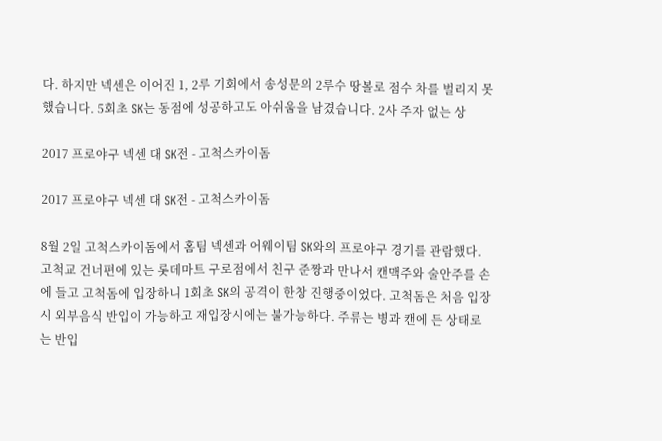다. 하지만 넥센은 이어진 1, 2루 기회에서 송성문의 2루수 땅볼로 점수 차를 벌리지 못했습니다. 5회초 SK는 동점에 성공하고도 아쉬움을 남겼습니다. 2사 주자 없는 상

2017 프로야구 넥센 대 SK전 - 고척스카이돔

2017 프로야구 넥센 대 SK전 - 고척스카이돔

8월 2일 고척스카이돔에서 홈팀 넥센과 어웨이팀 SK와의 프로야구 경기를 관람했다. 고척교 건너편에 있는 롯데마트 구로점에서 친구 준짱과 만나서 캔맥주와 술안주를 손에 들고 고척돔에 입장하니 1회초 SK의 공격이 한창 진행중이었다. 고척돔은 처음 입장시 외부음식 반입이 가능하고 재입장시에는 불가능하다. 주류는 병과 캔에 든 상태로는 반입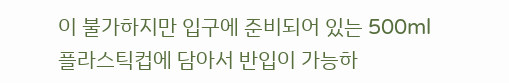이 불가하지만 입구에 준비되어 있는 500ml 플라스틱컵에 담아서 반입이 가능하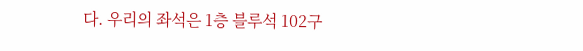다. 우리의 좌석은 1층 블루석 102구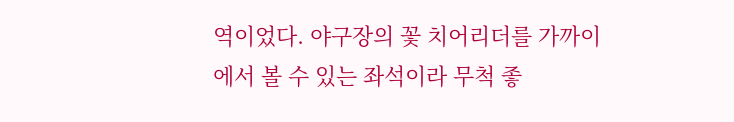역이었다. 야구장의 꽃 치어리더를 가까이에서 볼 수 있는 좌석이라 무척 좋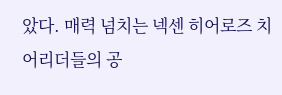았다. 매력 넘치는 넥센 히어로즈 치어리더들의 공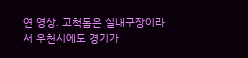연 영상. 고척돔은 실내구장이라서 우천시에도 경기가